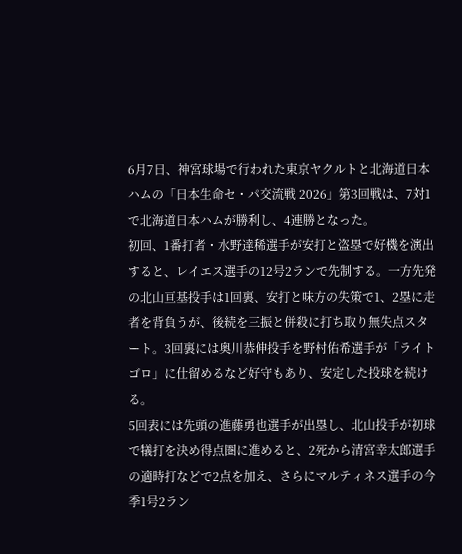6月7日、神宮球場で行われた東京ヤクルトと北海道日本ハムの「日本生命セ・パ交流戦 2026」第3回戦は、7対1で北海道日本ハムが勝利し、4連勝となった。
初回、1番打者・水野達稀選手が安打と盗塁で好機を演出すると、レイエス選手の12号2ランで先制する。一方先発の北山亘基投手は1回裏、安打と味方の失策で1、2塁に走者を背負うが、後続を三振と併殺に打ち取り無失点スタート。3回裏には奥川恭伸投手を野村佑希選手が「ライトゴロ」に仕留めるなど好守もあり、安定した投球を続ける。
5回表には先頭の進藤勇也選手が出塁し、北山投手が初球で犠打を決め得点圏に進めると、2死から清宮幸太郎選手の適時打などで2点を加え、さらにマルティネス選手の今季1号2ラン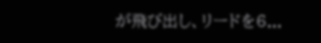が飛び出し、リードを6...